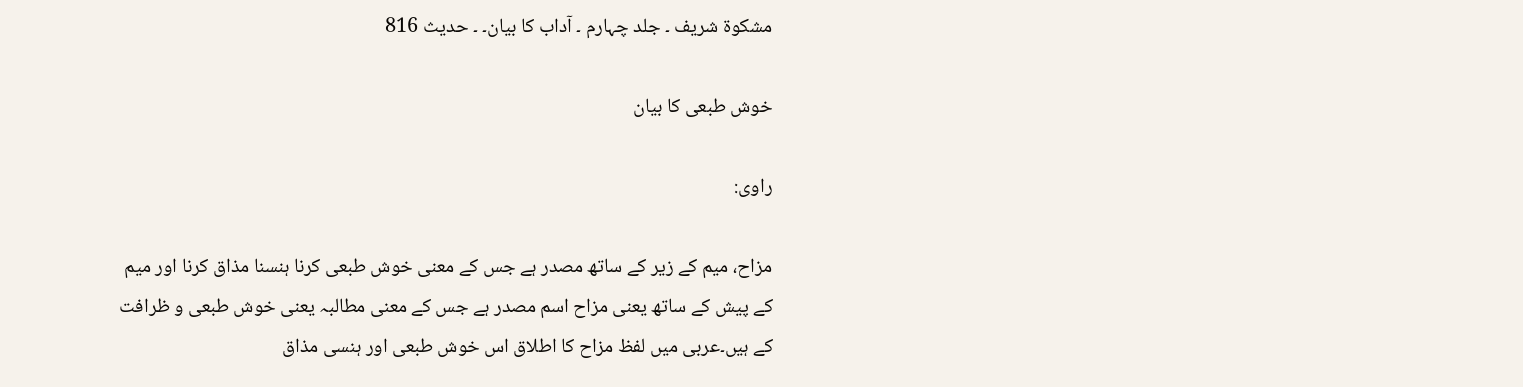مشکوۃ شریف ۔ جلد چہارم ۔ آداب کا بیان۔ ۔ حدیث 816

خوش طبعی کا بیان

راوی:

مزاح، میم کے زیر کے ساتھ مصدر ہے جس کے معنی خوش طبعی کرنا ہنسنا مذاق کرنا اور میم کے پیش کے ساتھ یعنی مزاح اسم مصدر ہے جس کے معنی مطالبہ یعنی خوش طبعی و ظرافت کے ہیں۔عربی میں لفظ مزاح کا اطلاق اس خوش طبعی اور ہنسی مذاق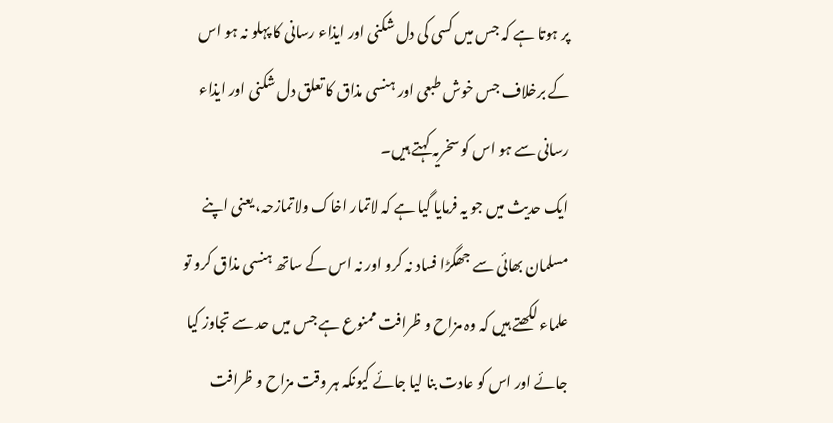پر ہوتا ہے کہ جس میں کسی کی دل شکنی اور ایذاء رسانی کا پہلو نہ ہو اس کے برخلاف جس خوش طبعی اور ہنسی مذاق کا تعلق دل شکنی اور ایذاء رسانی سے ہو اس کو سخریہ کہتے ہیں۔
ایک حدیث میں جو یہ فرمایا گیا ہے کہ لاتمار اخاک ولاتمازحہ، یعنی اپنے مسلمان بھائی سے جھگڑا فساد نہ کرو اور نہ اس کے ساتھ ہنسی مذاق کرو تو علماء لکھتے ہیں کہ وہ مزاح و ظرافت ممنوع ہے جس میں حد سے تجاوز کیا جائے اور اس کو عادت بنا لیا جائے کیونکہ ہر وقت مزاح و ظرافت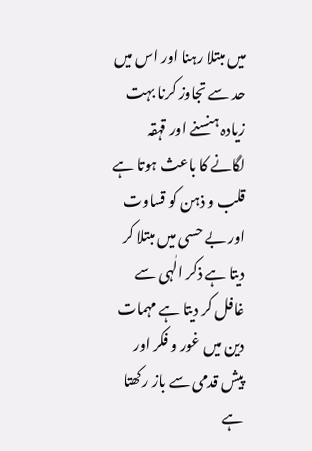میں مبتلا رہنا اور اس میں حد سے تجاوز کرنا بہت زیادہ ہنسنے اور قہقہ لگانے کا باعث ہوتا ہے قلب و ذہن کو قساوت اور بے حسی میں مبتلا کر دیتا ہے ذکر الٰہی سے غافل کر دیتا ہے مہمات دین میں غور و فکر اور پیش قدمی سے باز رکھتا ہے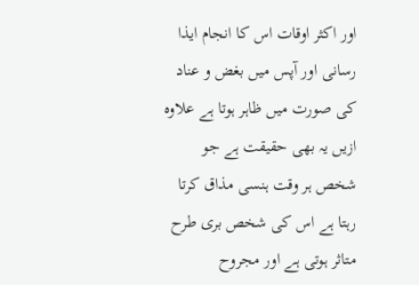اور اکثر اوقات اس کا انجام ایذا رسانی اور آپس میں بغض و عناد کی صورت میں ظاہر ہوتا ہے علاوہ ازیں یہ بھی حقیقت ہے جو شخص ہر وقت ہنسی مذاق کرتا رہتا ہے اس کی شخص بری طرح متاثر ہوتی ہے اور مجروح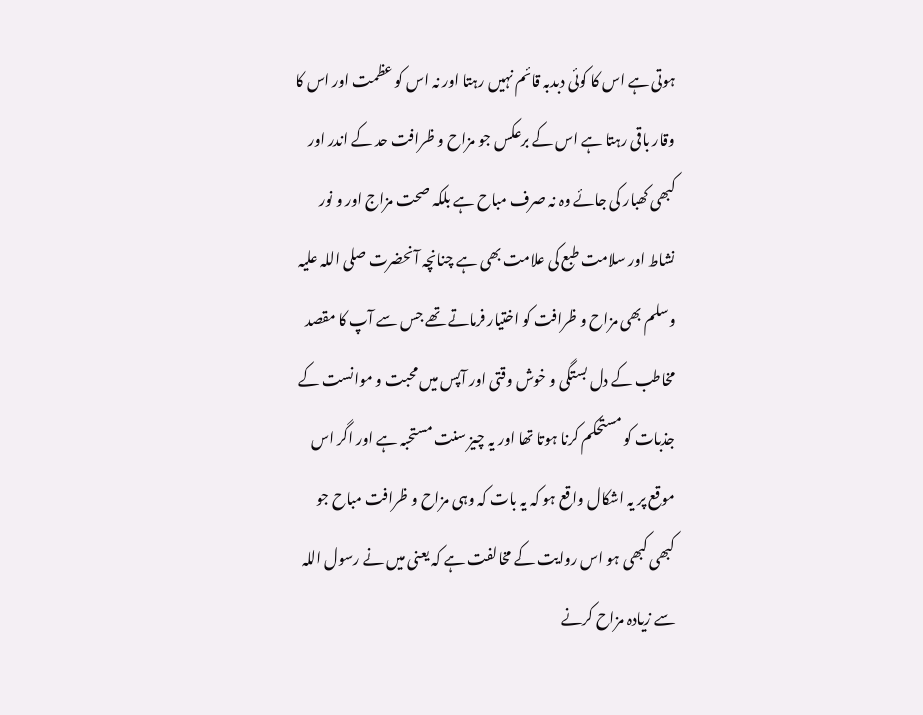ہوتی ہے اس کا کوئی دبدبہ قائم نہیں رہتا اور نہ اس کو عظمت اور اس کا وقار باقی رہتا ہے اس کے برعکس جو مزاح و ظرافت حد کے اندر اور کبھی کھبار کی جائے وہ نہ صرف مباح ہے بلکہ صحت مزاج اور و نور نشاط اور سلامت طبع کی علامت بھی ہے چنانچہ آنحضرت صلی اللہ علیہ وسلم بھی مزاح و ظرافت کو اختیار فرماتے تھے جس سے آپ کا مقصد مخاطب کے دل بستگی و خوش وقتی اور آپس میں محبت و موانست کے جذبات کو مستحکم کرنا ہوتا تھا اور یہ چیز سنت مستحبہ ہے اور اگر اس موقع پر یہ اشکال واقع ہو کہ یہ بات کہ وہی مزاح و ظرافت مباح جو کبھی کبھی ہو اس روایت کے مخالفت ہے کہ یعنی میں نے رسول اللہ سے زیادہ مزاح کرنے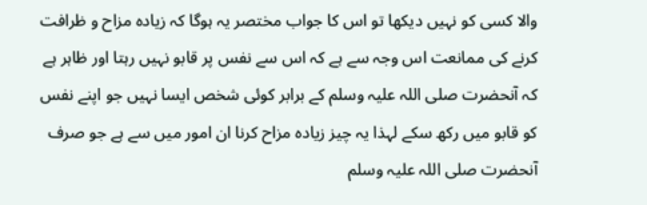والا کسی کو نہیں دیکھا تو اس کا جواب مختصر یہ ہوگا کہ زیادہ مزاح و ظرافت کرنے کی ممانعت اس وجہ سے ہے کہ اس سے نفس پر قابو نہیں رہتا اور ظاہر ہے کہ آنحضرت صلی اللہ علیہ وسلم کے برابر کوئی شخص ایسا نہیں جو اپنے نفس کو قابو میں رکھ سکے لہذا یہ چیز زیادہ مزاح کرنا ان امور میں سے ہے جو صرف آنحضرت صلی اللہ علیہ وسلم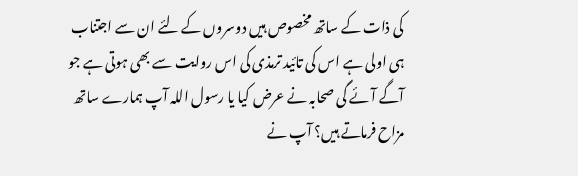کی ذات کے ساتھ مخصوص ہیں دوسروں کے لئے ان سے اجتناب ہی اولی ہے اس کی تائید ترمذی کی اس روایت سے بھی ہوتی ہے جو آگے آئے گی صحابہ نے عرض کیا یا رسول اللہ آپ ہمارے ساتھ مزاح فرماتے ہیں؟ آپ نے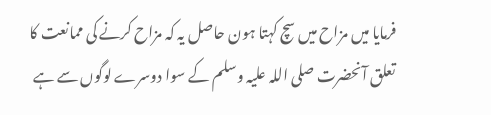فرمایا میں مزاح میں سچ کہتا ہون حاصل یہ کہ مزاح کرنے کی ممانعت کا تعلق آنحضرت صلی اللہ علیہ وسلم کے سوا دوسرے لوگوں سے ہے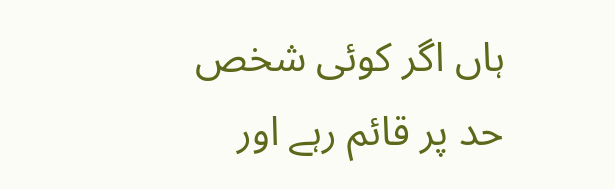ہاں اگر کوئی شخص حد پر قائم رہے اور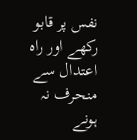نفس پر قابو رکھے اور راہ اعتدال سے منحرف نہ ہونے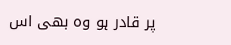پر قادر ہو وہ بھی اس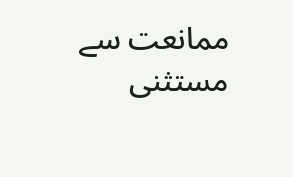ممانعت سے مستثنی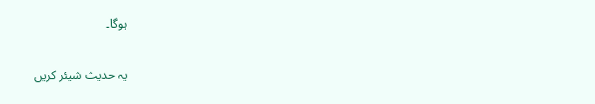ہوگا۔

یہ حدیث شیئر کریں